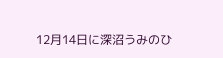12月14日に深沼うみのひ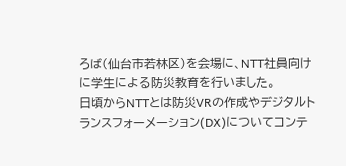ろば(仙台市若林区)を会場に、NTT社員向けに学生による防災教育を行いました。
日頃からNTTとは防災VRの作成やデジタルトランスフォーメーション(DX)についてコンテ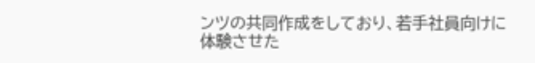ンツの共同作成をしており、若手社員向けに体験させた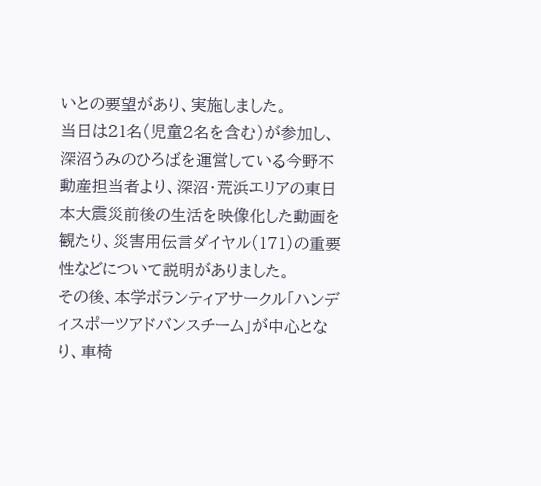いとの要望があり、実施しました。
当日は21名(児童2名を含む)が参加し、深沼うみのひろばを運営している今野不動産担当者より、深沼・荒浜エリアの東日本大震災前後の生活を映像化した動画を観たり、災害用伝言ダイヤル(171)の重要性などについて説明がありました。
その後、本学ボランティアサークル「ハンディスポーツアドバンスチーム」が中心となり、車椅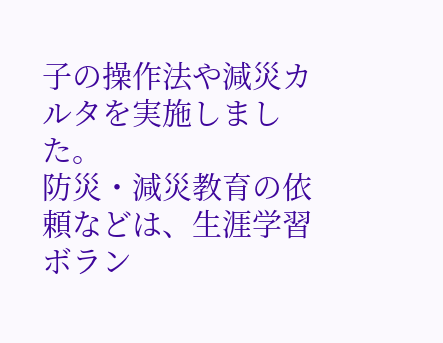子の操作法や減災カルタを実施しました。
防災・減災教育の依頼などは、生涯学習ボラン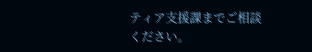ティア支援課までご相談ください。